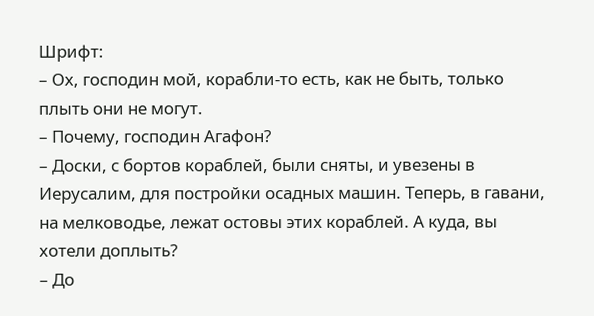Шрифт:
– Ох, господин мой, корабли-то есть, как не быть, только плыть они не могут.
– Почему, господин Агафон?
– Доски, с бортов кораблей, были сняты, и увезены в Иерусалим, для постройки осадных машин. Теперь, в гавани, на мелководье, лежат остовы этих кораблей. А куда, вы хотели доплыть?
– До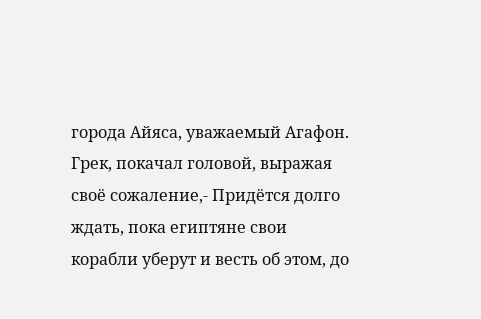города Айяса, уважаемый Агафон.
Грек, покачал головой, выражая своё сожаление,- Придётся долго ждать, пока египтяне свои корабли уберут и весть об этом, до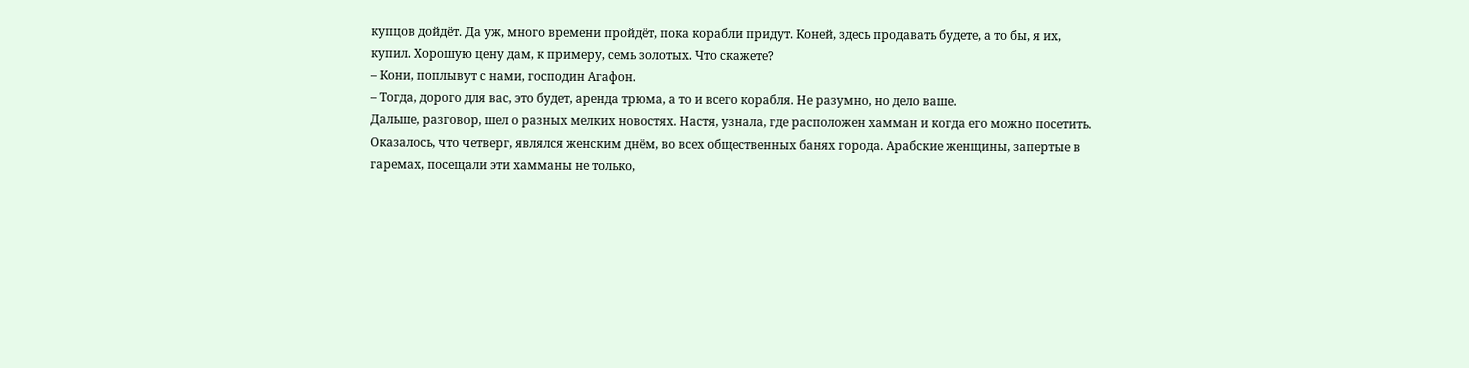купцов дойдёт. Да уж, много времени пройдёт, пока корабли придут. Коней, здесь продавать будете, а то бы, я их, купил. Хорошую цену дам, к примеру, семь золотых. Что скажете?
– Кони, поплывут с нами, господин Агафон.
– Тогда, дорого для вас, это будет, аренда трюма, а то и всего корабля. Не разумно, но дело ваше.
Дальше, разговор, шел о разных мелких новостях. Настя, узнала, где расположен хамман и когда его можно посетить. Оказалось, что четверг, являлся женским днём, во всех общественных банях города. Арабские женщины, запертые в гаремах, посещали эти хамманы не только,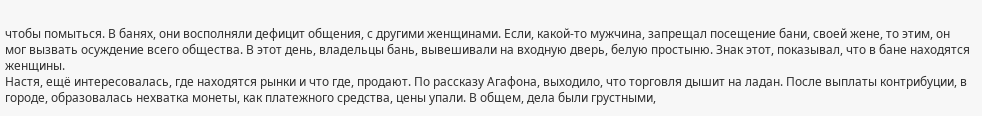чтобы помыться. В банях, они восполняли дефицит общения, с другими женщинами. Если, какой-то мужчина, запрещал посещение бани, своей жене, то этим, он мог вызвать осуждение всего общества. В этот день, владельцы бань, вывешивали на входную дверь, белую простыню. Знак этот, показывал, что в бане находятся женщины.
Настя, ещё интересовалась, где находятся рынки и что где, продают. По рассказу Агафона, выходило, что торговля дышит на ладан. После выплаты контрибуции, в городе, образовалась нехватка монеты, как платежного средства, цены упали. В общем, дела были грустными,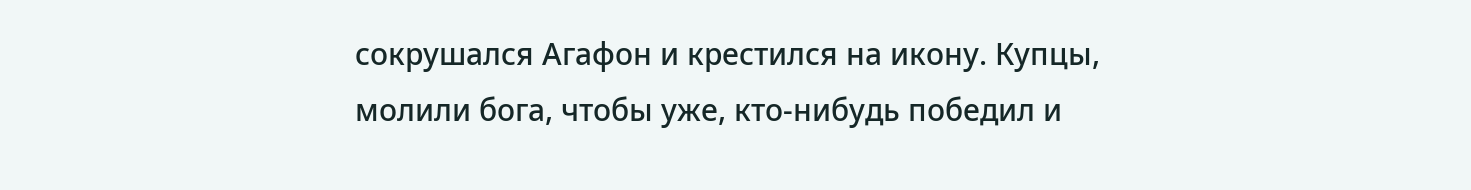сокрушался Агафон и крестился на икону. Купцы, молили бога, чтобы уже, кто-нибудь победил и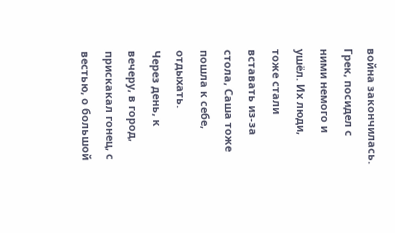война закончилась.
Грек, посидел с ними немого и ушёл. Их люди, тоже стали вставать из-за стола, Саша тоже пошла к себе, отдыхать.
Через день, к вечеру, в город, прискакал гонец, с вестью, о большой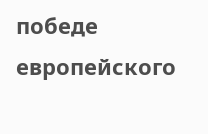победе европейского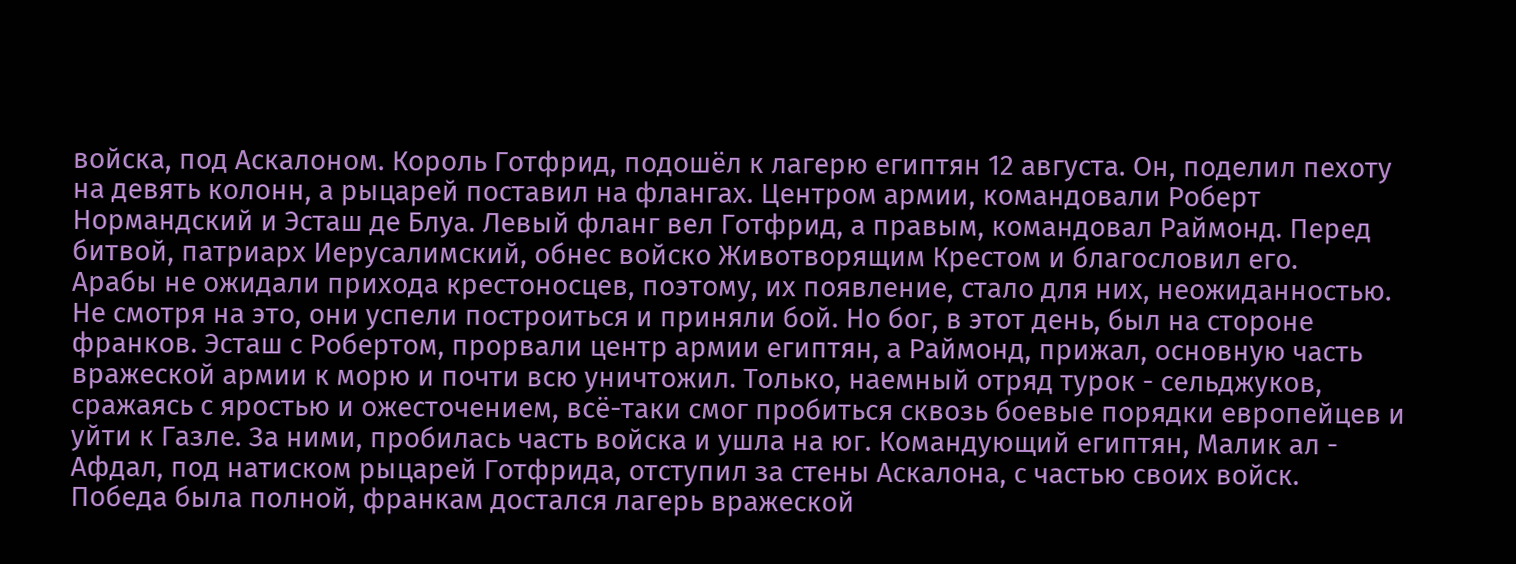войска, под Аскалоном. Король Готфрид, подошёл к лагерю египтян 12 августа. Он, поделил пехоту на девять колонн, а рыцарей поставил на флангах. Центром армии, командовали Роберт Нормандский и Эсташ де Блуа. Левый фланг вел Готфрид, а правым, командовал Раймонд. Перед битвой, патриарх Иерусалимский, обнес войско Животворящим Крестом и благословил его.
Арабы не ожидали прихода крестоносцев, поэтому, их появление, стало для них, неожиданностью. Не смотря на это, они успели построиться и приняли бой. Но бог, в этот день, был на стороне франков. Эсташ с Робертом, прорвали центр армии египтян, а Раймонд, прижал, основную часть вражеской армии к морю и почти всю уничтожил. Только, наемный отряд турок - сельджуков, сражаясь с яростью и ожесточением, всё-таки смог пробиться сквозь боевые порядки европейцев и уйти к Газле. За ними, пробилась часть войска и ушла на юг. Командующий египтян, Малик ал - Афдал, под натиском рыцарей Готфрида, отступил за стены Аскалона, с частью своих войск.
Победа была полной, франкам достался лагерь вражеской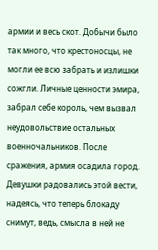армии и весь скот. Добычи было так много, что крестоносцы, не могли ее всю забрать и излишки сожгли. Личные ценности эмира, забрал себе король, чем вызвал неудовольствие остальных военночальников. После сражения, армия осадила город.
Девушки радовались этой вести, надеясь, что теперь блокаду снимут, ведь, смысла в ней не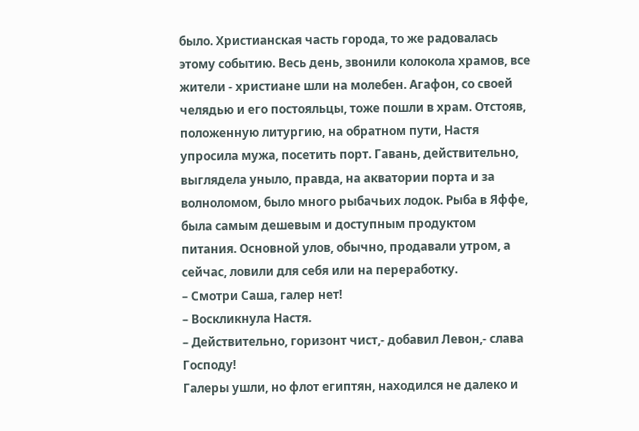было. Христианская часть города, то же радовалась этому событию. Весь день, звонили колокола храмов, все жители - христиане шли на молебен. Агафон, со своей челядью и его постояльцы, тоже пошли в храм. Отстояв, положенную литургию, на обратном пути, Настя упросила мужа, посетить порт. Гавань, действительно, выглядела уныло, правда, на акватории порта и за волноломом, было много рыбачьих лодок. Рыба в Яффе, была самым дешевым и доступным продуктом питания. Основной улов, обычно, продавали утром, а сейчас, ловили для себя или на переработку.
– Смотри Саша, галер нет!
– Воскликнула Настя.
– Действительно, горизонт чист,- добавил Левон,- слава Господу!
Галеры ушли, но флот египтян, находился не далеко и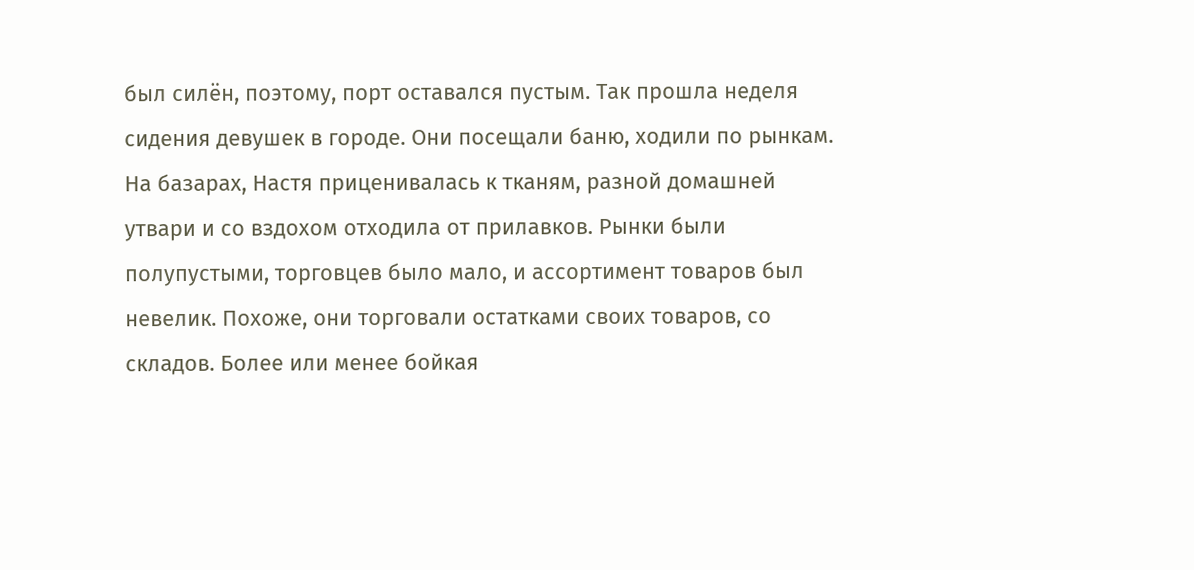был силён, поэтому, порт оставался пустым. Так прошла неделя сидения девушек в городе. Они посещали баню, ходили по рынкам. На базарах, Настя приценивалась к тканям, разной домашней утвари и со вздохом отходила от прилавков. Рынки были полупустыми, торговцев было мало, и ассортимент товаров был невелик. Похоже, они торговали остатками своих товаров, со складов. Более или менее бойкая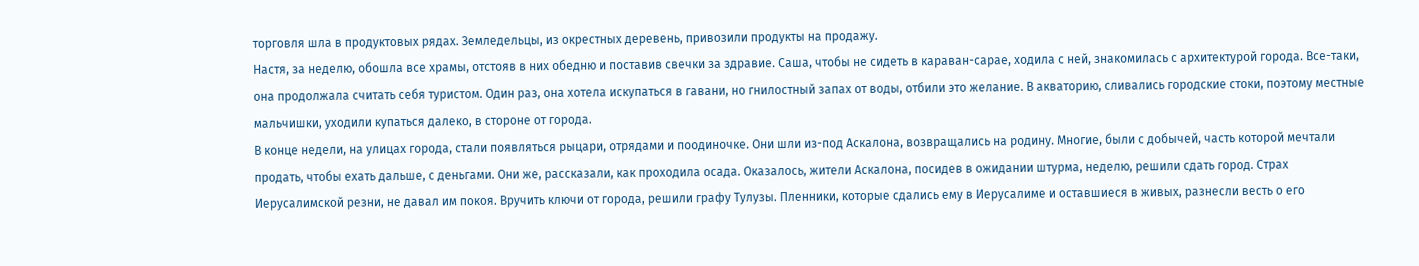торговля шла в продуктовых рядах. Земледельцы, из окрестных деревень, привозили продукты на продажу.
Настя, за неделю, обошла все храмы, отстояв в них обедню и поставив свечки за здравие. Саша, чтобы не сидеть в караван-сарае, ходила с ней, знакомилась с архитектурой города. Все-таки, она продолжала считать себя туристом. Один раз, она хотела искупаться в гавани, но гнилостный запах от воды, отбили это желание. В акваторию, сливались городские стоки, поэтому местные мальчишки, уходили купаться далеко, в стороне от города.
В конце недели, на улицах города, стали появляться рыцари, отрядами и поодиночке. Они шли из-под Аскалона, возвращались на родину. Многие, были с добычей, часть которой мечтали продать, чтобы ехать дальше, с деньгами. Они же, рассказали, как проходила осада. Оказалось, жители Аскалона, посидев в ожидании штурма, неделю, решили сдать город. Страх Иерусалимской резни, не давал им покоя. Вручить ключи от города, решили графу Тулузы. Пленники, которые сдались ему в Иерусалиме и оставшиеся в живых, разнесли весть о его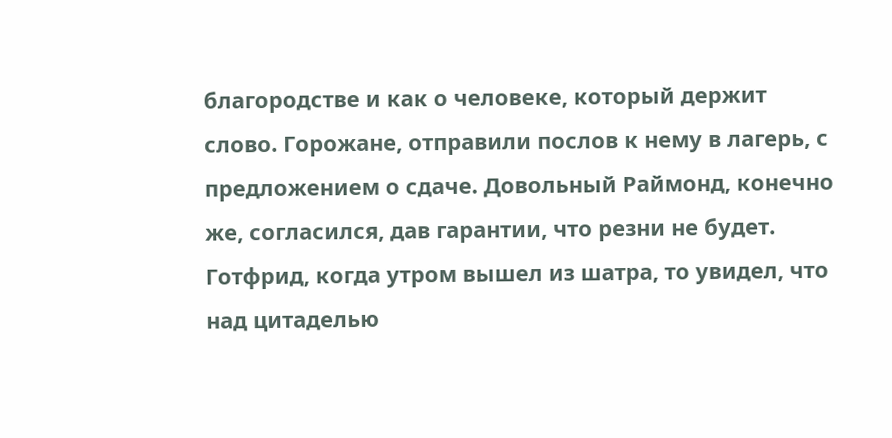благородстве и как о человеке, который держит слово. Горожане, отправили послов к нему в лагерь, с предложением о сдаче. Довольный Раймонд, конечно же, согласился, дав гарантии, что резни не будет.
Готфрид, когда утром вышел из шатра, то увидел, что над цитаделью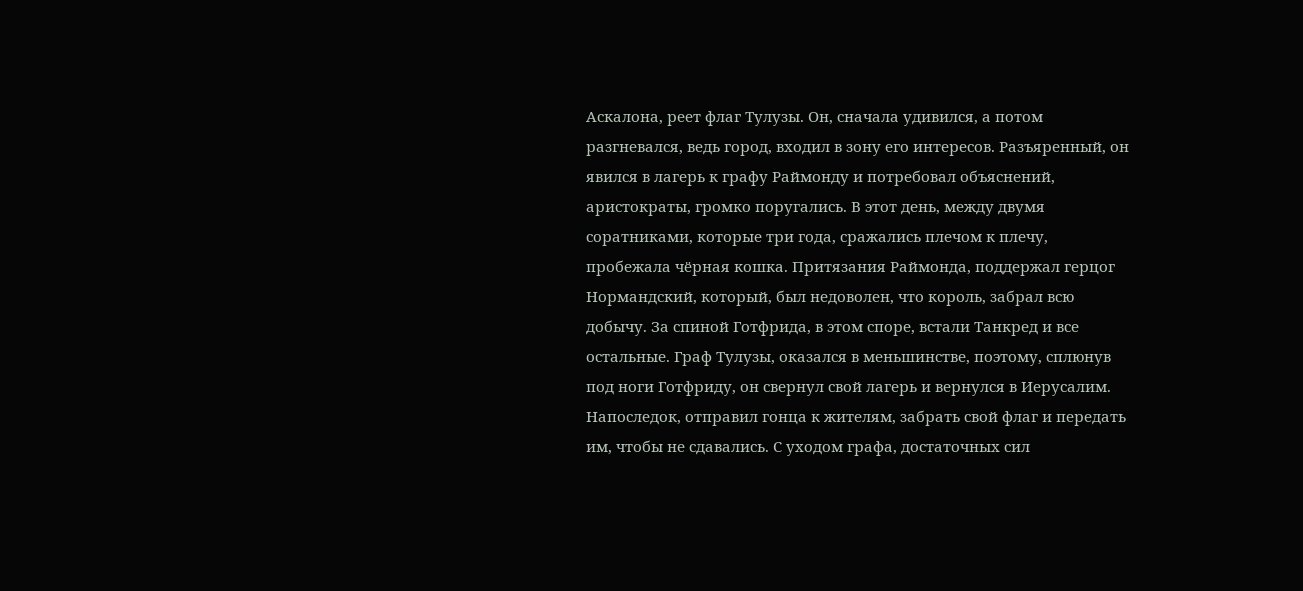Аскалона, реет флаг Тулузы. Он, сначала удивился, а потом разгневался, ведь город, входил в зону его интересов. Разъяренный, он явился в лагерь к графу Раймонду и потребовал объяснений, аристократы, громко поругались. В этот день, между двумя соратниками, которые три года, сражались плечом к плечу, пробежала чёрная кошка. Притязания Раймонда, поддержал герцог Нормандский, который, был недоволен, что король, забрал всю добычу. За спиной Готфрида, в этом споре, встали Танкред и все остальные. Граф Тулузы, оказался в меньшинстве, поэтому, сплюнув под ноги Готфриду, он свернул свой лагерь и вернулся в Иерусалим. Напоследок, отправил гонца к жителям, забрать свой флаг и передать им, чтобы не сдавались. С уходом графа, достаточных сил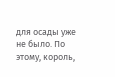для осады уже не было. По этому, король,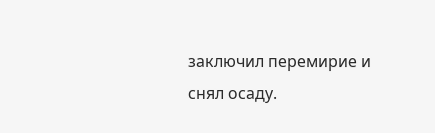заключил перемирие и снял осаду.